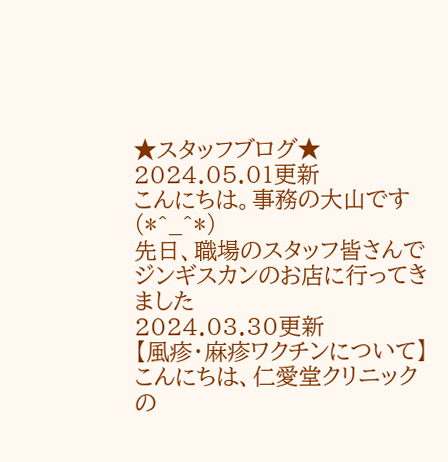★スタッフブログ★
2024.05.01更新
こんにちは。事務の大山です(*^_^*)
先日、職場のスタッフ皆さんでジンギスカンのお店に行ってきました
2024.03.30更新
【風疹・麻疹ワクチンについて】
こんにちは、仁愛堂クリニックの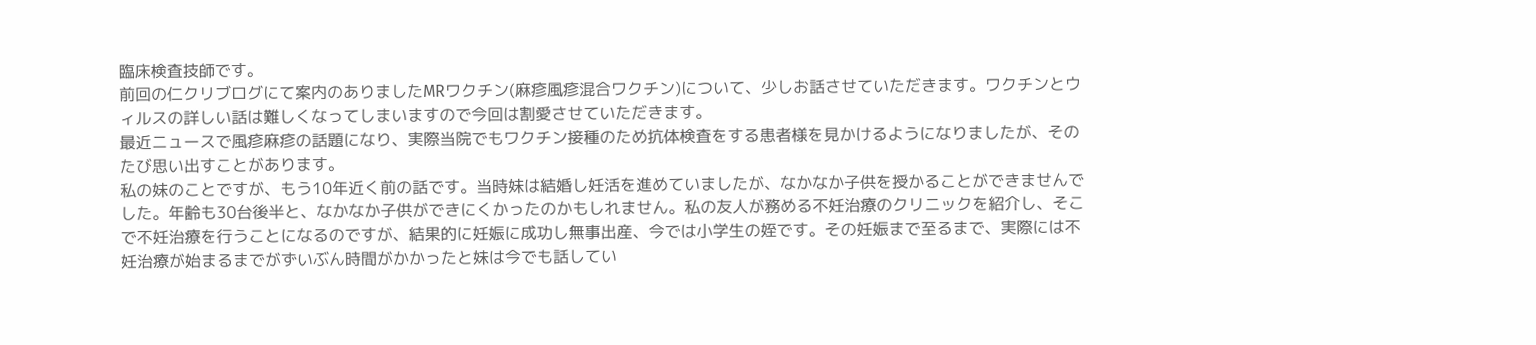臨床検査技師です。
前回の仁クリブログにて案内のありましたMRワクチン(麻疹風疹混合ワクチン)について、少しお話させていただきます。ワクチンとウィルスの詳しい話は難しくなってしまいますので今回は割愛させていただきます。
最近ニュースで風疹麻疹の話題になり、実際当院でもワクチン接種のため抗体検査をする患者様を見かけるようになりましたが、そのたび思い出すことがあります。
私の妹のことですが、もう10年近く前の話です。当時妹は結婚し妊活を進めていましたが、なかなか子供を授かることができませんでした。年齢も30台後半と、なかなか子供ができにくかったのかもしれません。私の友人が務める不妊治療のクリニックを紹介し、そこで不妊治療を行うことになるのですが、結果的に妊娠に成功し無事出産、今では小学生の姪です。その妊娠まで至るまで、実際には不妊治療が始まるまでがずいぶん時間がかかったと妹は今でも話してい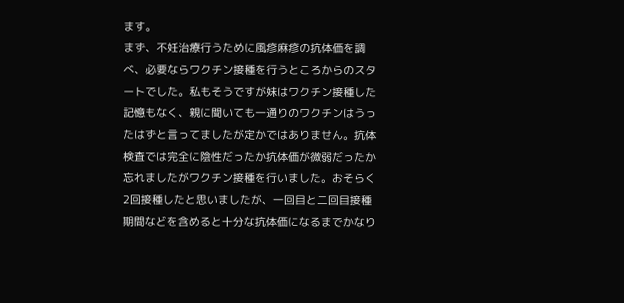ます。
まず、不妊治療行うために風疹麻疹の抗体価を調べ、必要ならワクチン接種を行うところからのスタートでした。私もそうですが妹はワクチン接種した記憶もなく、親に聞いても一通りのワクチンはうったはずと言ってましたが定かではありません。抗体検査では完全に陰性だったか抗体価が微弱だったか忘れましたがワクチン接種を行いました。おそらく2回接種したと思いましたが、一回目と二回目接種期間などを含めると十分な抗体価になるまでかなり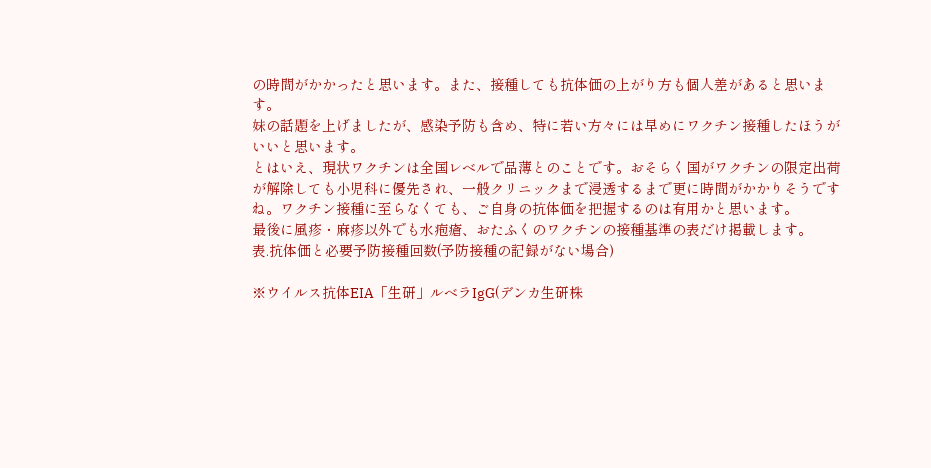の時間がかかったと思います。また、接種しても抗体価の上がり方も個人差があると思います。
妹の話題を上げましたが、感染予防も含め、特に若い方々には早めにワクチン接種したほうがいいと思います。
とはいえ、現状ワクチンは全国レベルで品薄とのことです。おそらく国がワクチンの限定出荷が解除しても小児科に優先され、一般クリニックまで浸透するまで更に時間がかかりそうですね。ワクチン接種に至らなくても、ご自身の抗体価を把握するのは有用かと思います。
最後に風疹・麻疹以外でも水疱瘡、おたふくのワクチンの接種基準の表だけ掲載します。
表.抗体価と必要予防接種回数(予防接種の記録がない場合)

※ウイルス抗体EIA「生研」ルベラIgG(デンカ生研株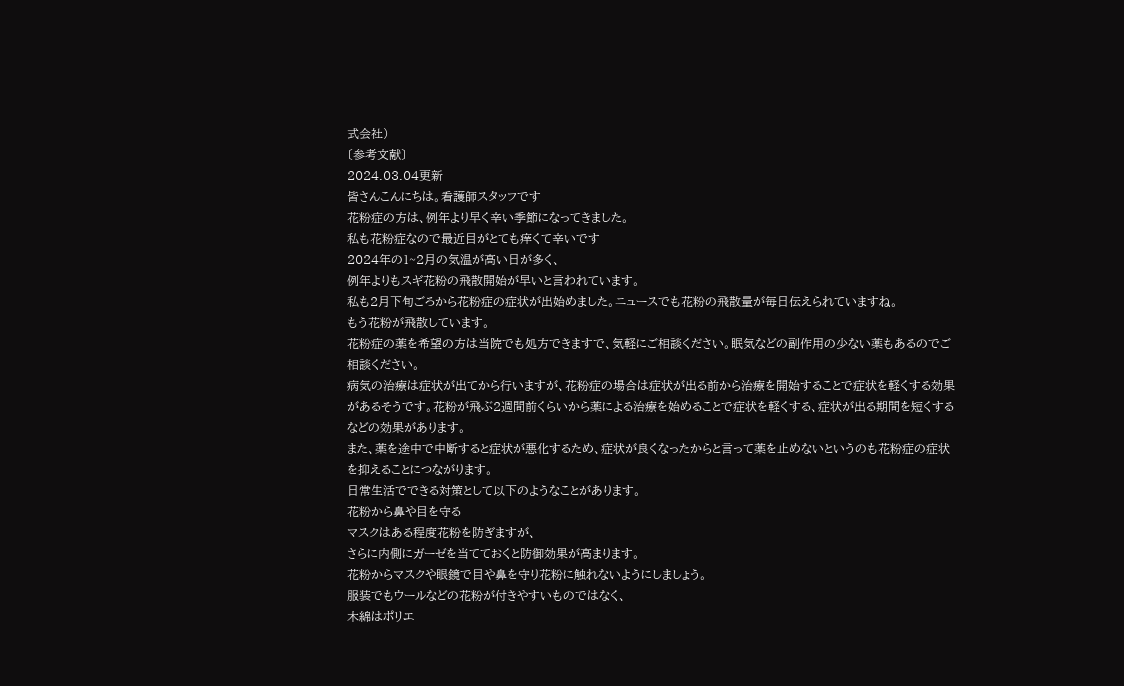式会社)
〔参考文献〕
2024.03.04更新
皆さんこんにちは。看護師スタッフです
花粉症の方は、例年より早く辛い季節になってきました。
私も花粉症なので最近目がとても痒くて辛いです
2024年の1~2月の気温が高い日が多く、
例年よりもスギ花粉の飛散開始が早いと言われています。
私も2月下旬ごろから花粉症の症状が出始めました。ニュースでも花粉の飛散量が毎日伝えられていますね。
もう花粉が飛散しています。
花粉症の薬を希望の方は当院でも処方できますで、気軽にご相談ください。眠気などの副作用の少ない薬もあるのでご相談ください。
病気の治療は症状が出てから行いますが、花粉症の場合は症状が出る前から治療を開始することで症状を軽くする効果があるそうです。花粉が飛ぶ2週間前くらいから薬による治療を始めることで症状を軽くする、症状が出る期間を短くするなどの効果があります。
また、薬を途中で中断すると症状が悪化するため、症状が良くなったからと言って薬を止めないというのも花粉症の症状を抑えることにつながります。
日常生活でできる対策として以下のようなことがあります。
花粉から鼻や目を守る
マスクはある程度花粉を防ぎますが、
さらに内側にガーゼを当てておくと防御効果が高まります。
花粉からマスクや眼鏡で目や鼻を守り花粉に触れないようにしましょう。
服装でもウールなどの花粉が付きやすいものではなく、
木綿はポリエ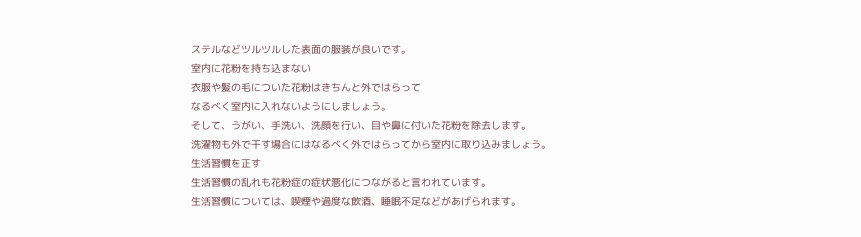ステルなどツルツルした表面の服装が良いです。
室内に花粉を持ち込まない
衣服や髪の毛についた花粉はきちんと外ではらって
なるべく室内に入れないようにしましょう。
そして、うがい、手洗い、洗顔を行い、目や鼻に付いた花粉を除去します。
洗濯物も外で干す場合にはなるべく外ではらってから室内に取り込みましょう。
生活習慣を正す
生活習慣の乱れも花粉症の症状悪化につながると言われています。
生活習慣については、喫煙や過度な飲酒、睡眠不足などがあげられます。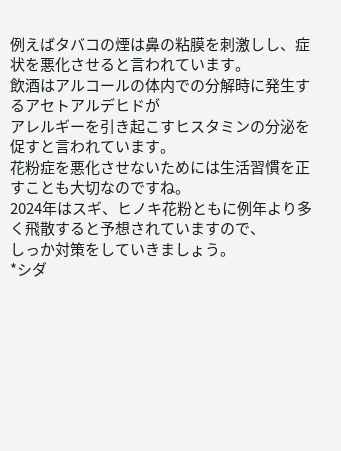例えばタバコの煙は鼻の粘膜を刺激しし、症状を悪化させると言われています。
飲酒はアルコールの体内での分解時に発生するアセトアルデヒドが
アレルギーを引き起こすヒスタミンの分泌を促すと言われています。
花粉症を悪化させないためには生活習慣を正すことも大切なのですね。
2024年はスギ、ヒノキ花粉ともに例年より多く飛散すると予想されていますので、
しっか対策をしていきましょう。
*シダ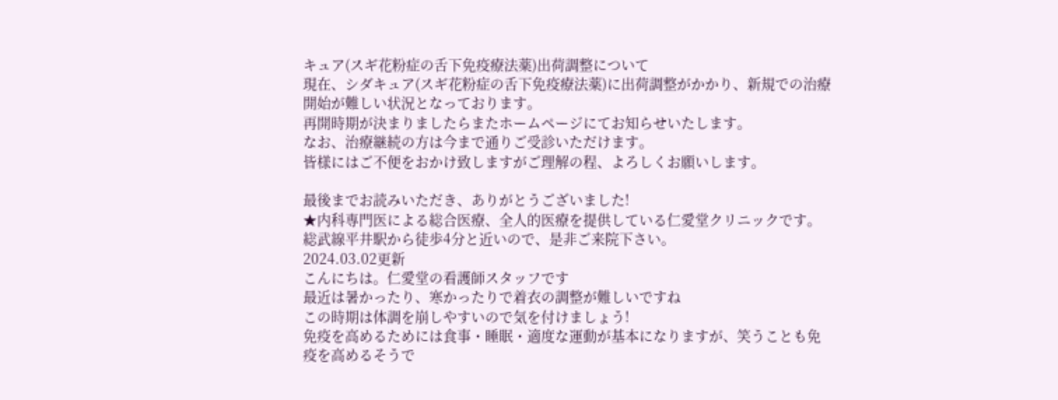キュア(スギ花粉症の舌下免疫療法薬)出荷調整について
現在、シダキュア(スギ花粉症の舌下免疫療法薬)に出荷調整がかかり、新規での治療開始が難しい状況となっております。
再開時期が決まりましたらまたホームページにてお知らせいたします。
なお、治療継続の方は今まで通りご受診いただけます。
皆様にはご不便をおかけ致しますがご理解の程、よろしくお願いします。

最後までお読みいただき、ありがとうございました!
★内科専門医による総合医療、全人的医療を提供している仁愛堂クリニックです。総武線平井駅から徒歩4分と近いので、是非ご来院下さい。
2024.03.02更新
こんにちは。仁愛堂の看護師スタッフです
最近は暑かったり、寒かったりで着衣の調整が難しいですね
この時期は体調を崩しやすいので気を付けましょう!
免疫を高めるためには食事・睡眠・適度な運動が基本になりますが、笑うことも免疫を高めるそうで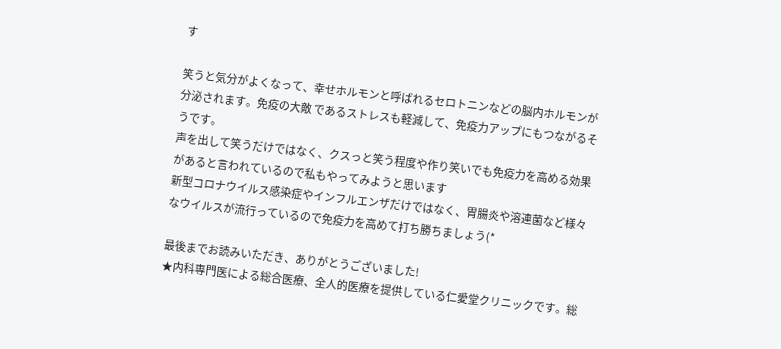す

笑うと気分がよくなって、幸せホルモンと呼ばれるセロトニンなどの脳内ホルモンが分泌されます。免疫の大敵 であるストレスも軽減して、免疫力アップにもつながるそうです。
声を出して笑うだけではなく、クスっと笑う程度や作り笑いでも免疫力を高める効果があると言われているので私もやってみようと思います
新型コロナウイルス感染症やインフルエンザだけではなく、胃腸炎や溶連菌など様々なウイルスが流行っているので免疫力を高めて打ち勝ちましょう(*

最後までお読みいただき、ありがとうございました!
★内科専門医による総合医療、全人的医療を提供している仁愛堂クリニックです。総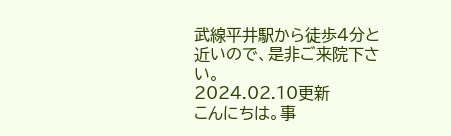武線平井駅から徒歩4分と近いので、是非ご来院下さい。
2024.02.10更新
こんにちは。事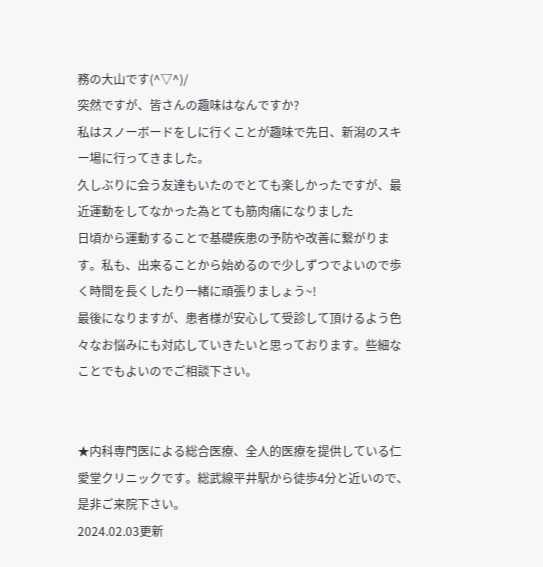務の大山です(^▽^)/
突然ですが、皆さんの趣味はなんですか?
私はスノーボードをしに行くことが趣味で先日、新潟のスキー場に行ってきました。
久しぶりに会う友達もいたのでとても楽しかったですが、最近運動をしてなかった為とても筋肉痛になりました
日頃から運動することで基礎疾患の予防や改善に繋がります。私も、出来ることから始めるので少しずつでよいので歩く時間を長くしたり一緒に頑張りましょう~!
最後になりますが、患者様が安心して受診して頂けるよう色々なお悩みにも対応していきたいと思っております。些細なことでもよいのでご相談下さい。


★内科専門医による総合医療、全人的医療を提供している仁愛堂クリニックです。総武線平井駅から徒歩4分と近いので、是非ご来院下さい。
2024.02.03更新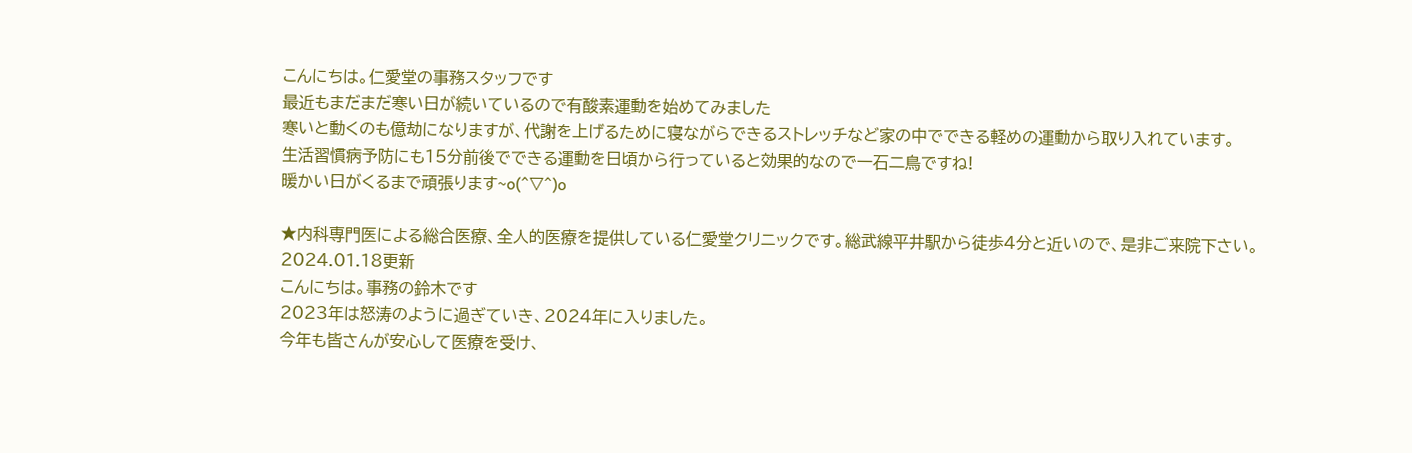こんにちは。仁愛堂の事務スタッフです
最近もまだまだ寒い日が続いているので有酸素運動を始めてみました
寒いと動くのも億劫になりますが、代謝を上げるために寝ながらできるストレッチなど家の中でできる軽めの運動から取り入れています。
生活習慣病予防にも15分前後でできる運動を日頃から行っていると効果的なので一石二鳥ですね!
暖かい日がくるまで頑張ります~o(^▽^)o

★内科専門医による総合医療、全人的医療を提供している仁愛堂クリニックです。総武線平井駅から徒歩4分と近いので、是非ご来院下さい。
2024.01.18更新
こんにちは。事務の鈴木です
2023年は怒涛のように過ぎていき、2024年に入りました。
今年も皆さんが安心して医療を受け、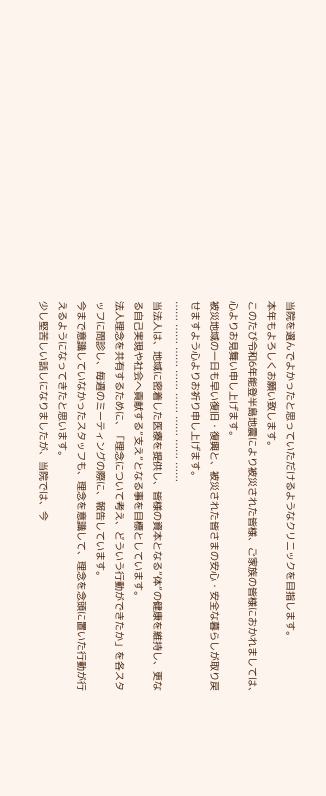当院を選んでよかったと思っていただけるようなクリニックを目指します。
本年もよろしくお願い致します。
このたび令和6年能登半島地震により被災された皆様、ご家族の皆様におかれましては、心よりお見舞い申し上げます。
被災地域の一日も早い復旧・復興と、被災された皆さまの安心・安全な暮らしが取り戻せますよう心よりお祈り申し上げます。
…… …… …… …… …… …… …… ……
当法人は、地域に密着した医療を提供し、皆様の資本となる”体”の健康を維持し、更なる自己実現や社会へ貢献する”支え”となる事を目標としています。
法人理念を共有するために、「理念について考え、どういう行動ができたか」を各スタッフに問診し、毎週のミーティングの際に、報告しています。
今まで意識していなかったスタッフも、理念を意識して、理念を念頭に置いた行動が行えるようになってきたと思います。
少し堅苦しい話しになりましたが、当院では、今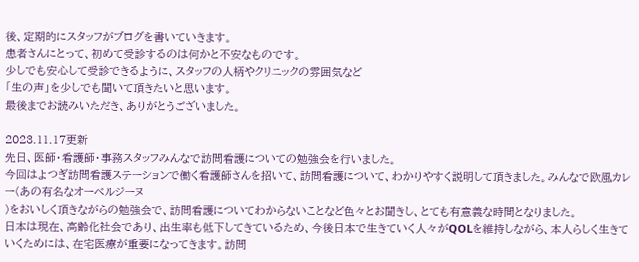後、定期的にスタッフがブログを書いていきます。
患者さんにとって、初めて受診するのは何かと不安なものです。
少しでも安心して受診できるように、スタッフの人柄やクリニックの雰囲気など
「生の声」を少しでも聞いて頂きたいと思います。
最後までお読みいただき、ありがとうございました。

2023.11.17更新
先日、医師・看護師・事務スタッフみんなで訪問看護についての勉強会を行いました。
今回はよつぎ訪問看護ステーションで働く看護師さんを招いて、訪問看護について、わかりやすく説明して頂きました。みんなで欧風カレー(あの有名なオーベルジーヌ
)をおいしく頂きながらの勉強会で、訪問看護についてわからないことなど色々とお聞きし、とても有意義な時間となりました。
日本は現在、高齢化社会であり、出生率も低下してきているため、今後日本で生きていく人々がQOLを維持しながら、本人らしく生きていくためには、在宅医療が重要になってきます。訪問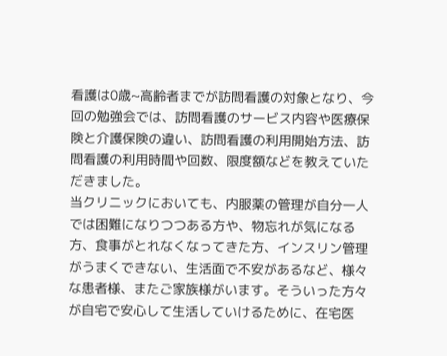看護は0歳~高齢者までが訪問看護の対象となり、今回の勉強会では、訪問看護のサービス内容や医療保険と介護保険の違い、訪問看護の利用開始方法、訪問看護の利用時間や回数、限度額などを教えていただきました。
当クリニックにおいても、内服薬の管理が自分一人では困難になりつつある方や、物忘れが気になる方、食事がとれなくなってきた方、インスリン管理がうまくできない、生活面で不安があるなど、様々な患者様、またご家族様がいます。そういった方々が自宅で安心して生活していけるために、在宅医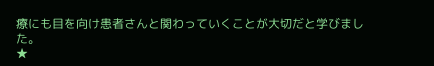療にも目を向け患者さんと関わっていくことが大切だと学びました。
★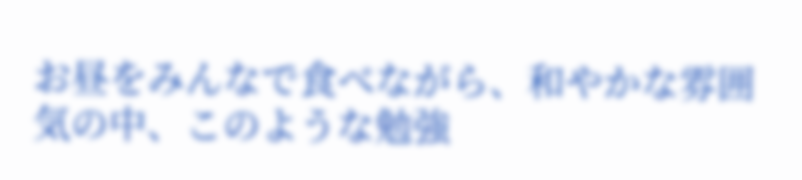お昼をみんなで食べながら、和やかな雰囲気の中、このような勉強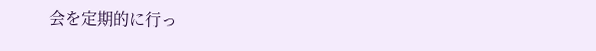会を定期的に行っ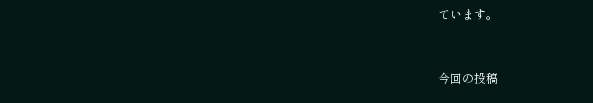ています。



今回の投稿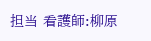担当 看護師:柳原